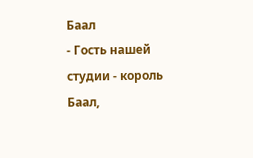Баал
- Гость нашей студии - король Баал,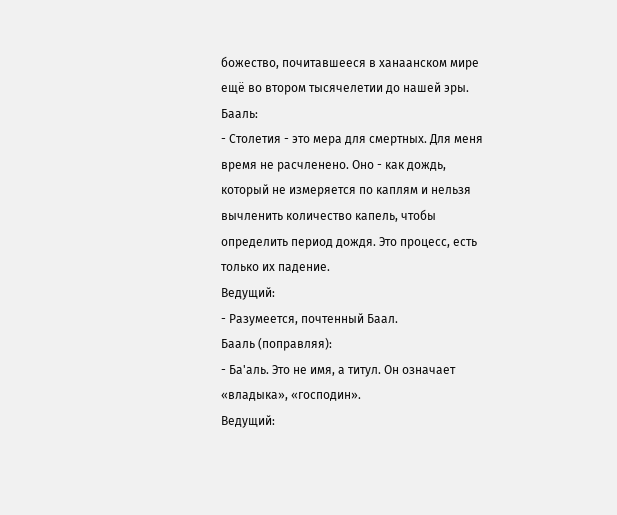божество, почитавшееся в ханаанском мире ещё во втором тысячелетии до нашей эры.
Бааль:
- Столетия - это мера для смертных. Для меня время не расчленено. Оно - как дождь, который не измеряется по каплям и нельзя вычленить количество капель, чтобы определить период дождя. Это процесс, есть только их падение.
Ведущий:
- Разумеется, почтенный Баал.
Бааль (поправляя):
- Ба'аль. Это не имя, а титул. Он означает «владыка», «господин».
Ведущий: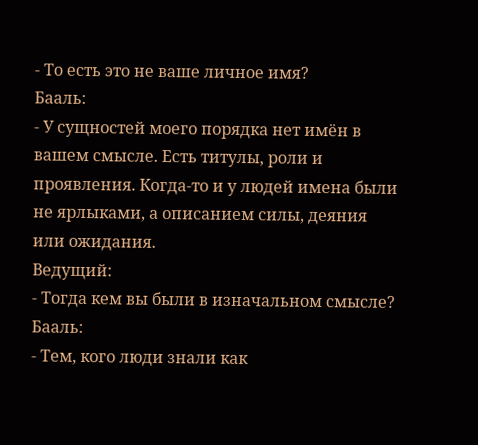- То есть это не ваше личное имя?
Бааль:
- У сущностей моего порядка нет имён в вашем смысле. Есть титулы, роли и проявления. Когда-то и у людей имена были не ярлыками, а описанием силы, деяния или ожидания.
Ведущий:
- Тогда кем вы были в изначальном смысле?
Бааль:
- Тем, кого люди знали как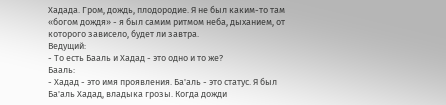Хадада. Гром, дождь, плодородие. Я не был каким-то там «богом дождя» - я был самим ритмом неба, дыханием, от которого зависело, будет ли завтра.
Ведущий:
- То есть Бааль и Хадад - это одно и то же?
Бааль:
- Хадад - это имя проявления. Ба'аль - это статус. Я был Ба'аль Хадад, владыка грозы. Когда дожди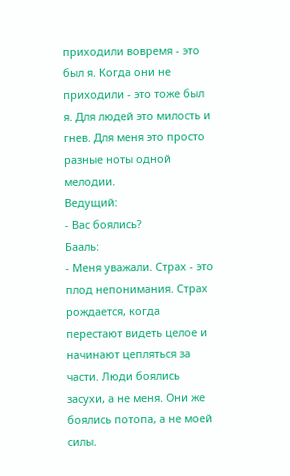приходили вовремя - это был я. Когда они не приходили - это тоже был я. Для людей это милость и гнев. Для меня это просто разные ноты одной мелодии.
Ведущий:
- Вас боялись?
Бааль:
- Меня уважали. Страх - это плод непонимания. Страх рождается, когда перестают видеть целое и начинают цепляться за части. Люди боялись засухи, а не меня. Они же боялись потопа, а не моей силы.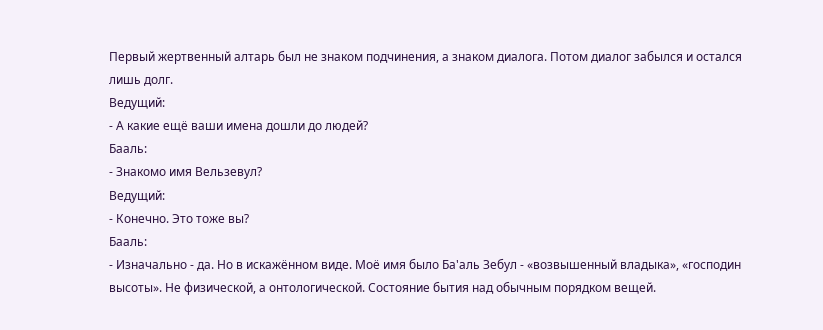Первый жертвенный алтарь был не знаком подчинения, а знаком диалога. Потом диалог забылся и остался лишь долг.
Ведущий:
- А какие ещё ваши имена дошли до людей?
Бааль:
- Знакомо имя Вельзевул?
Ведущий:
- Конечно. Это тоже вы?
Бааль:
- Изначально - да. Но в искажённом виде. Моё имя было Ба'аль Зебул - «возвышенный владыка», «господин высоты». Не физической, а онтологической. Состояние бытия над обычным порядком вещей.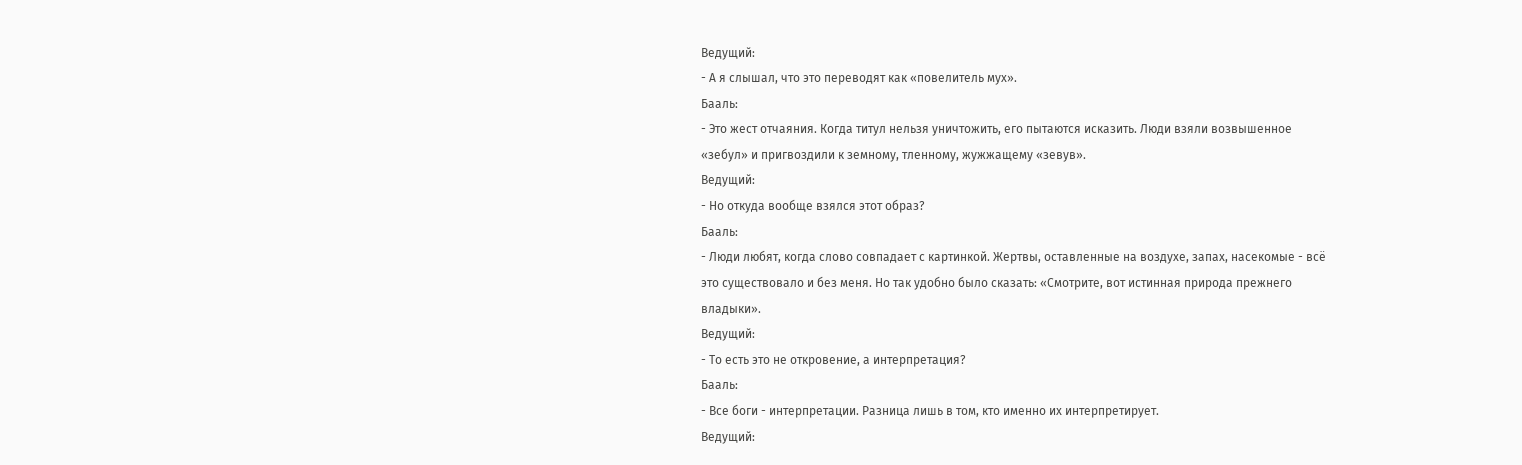Ведущий:
- А я слышал, что это переводят как «повелитель мух».
Бааль:
- Это жест отчаяния. Когда титул нельзя уничтожить, его пытаются исказить. Люди взяли возвышенное «зебул» и пригвоздили к земному, тленному, жужжащему «зевув».
Ведущий:
- Но откуда вообще взялся этот образ?
Бааль:
- Люди любят, когда слово совпадает с картинкой. Жертвы, оставленные на воздухе, запах, насекомые - всё это существовало и без меня. Но так удобно было сказать: «Смотрите, вот истинная природа прежнего владыки».
Ведущий:
- То есть это не откровение, а интерпретация?
Бааль:
- Все боги - интерпретации. Разница лишь в том, кто именно их интерпретирует.
Ведущий: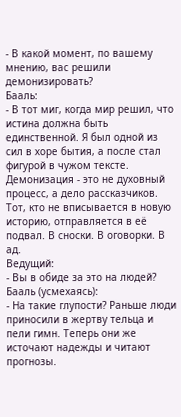- В какой момент, по вашему мнению, вас решили демонизировать?
Бааль:
- В тот миг, когда мир решил, что истина должна быть единственной. Я был одной из сил в хоре бытия, а после стал фигурой в чужом тексте. Демонизация - это не духовный процесс, а дело рассказчиков. Тот, кто не вписывается в новую историю, отправляется в её подвал. В сноски. В оговорки. В ад.
Ведущий:
- Вы в обиде за это на людей?
Бааль (усмехаясь):
- На такие глупости? Раньше люди приносили в жертву тельца и пели гимн. Теперь они же источают надежды и читают прогнозы.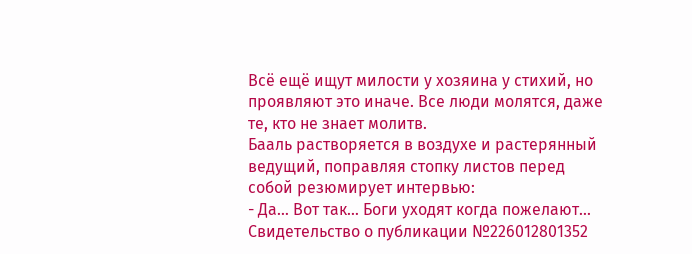Всё ещё ищут милости у хозяина у стихий, но проявляют это иначе. Все люди молятся, даже те, кто не знает молитв.
Бааль растворяется в воздухе и растерянный ведущий, поправляя стопку листов перед собой резюмирует интервью:
- Да… Вот так… Боги уходят когда пожелают...
Свидетельство о публикации №226012801352